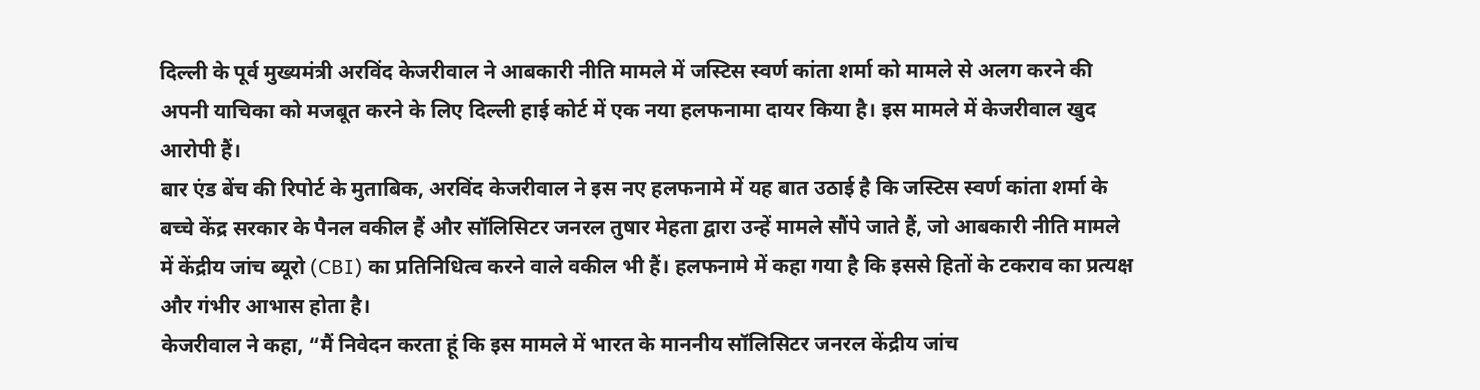दिल्ली के पूर्व मुख्यमंत्री अरविंद केजरीवाल ने आबकारी नीति मामले में जस्टिस स्वर्ण कांता शर्मा को मामले से अलग करने की अपनी याचिका को मजबूत करने के लिए दिल्ली हाई कोर्ट में एक नया हलफनामा दायर किया है। इस मामले में केजरीवाल खुद आरोपी हैं।
बार एंड बेंच की रिपोर्ट के मुताबिक, अरविंद केजरीवाल ने इस नए हलफनामे में यह बात उठाई है कि जस्टिस स्वर्ण कांता शर्मा के बच्चे केंद्र सरकार के पैनल वकील हैं और सॉलिसिटर जनरल तुषार मेहता द्वारा उन्हें मामले सौंपे जाते हैं, जो आबकारी नीति मामले में केंद्रीय जांच ब्यूरो (CBI) का प्रतिनिधित्व करने वाले वकील भी हैं। हलफनामे में कहा गया है कि इससे हितों के टकराव का प्रत्यक्ष और गंभीर आभास होता है।
केजरीवाल ने कहा, “मैं निवेदन करता हूं कि इस मामले में भारत के माननीय सॉलिसिटर जनरल केंद्रीय जांच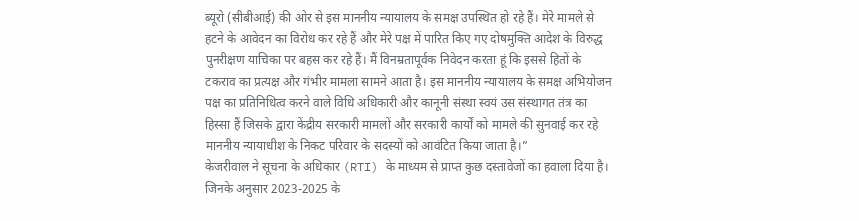ब्यूरो (सीबीआई) की ओर से इस माननीय न्यायालय के समक्ष उपस्थित हो रहे हैं। मेरे मामले से हटने के आवेदन का विरोध कर रहे हैं और मेरे पक्ष में पारित किए गए दोषमुक्ति आदेश के विरुद्ध पुनरीक्षण याचिका पर बहस कर रहे हैं। मैं विनम्रतापूर्वक निवेदन करता हूं कि इससे हितों के टकराव का प्रत्यक्ष और गंभीर मामला सामने आता है। इस माननीय न्यायालय के समक्ष अभियोजन पक्ष का प्रतिनिधित्व करने वाले विधि अधिकारी और कानूनी संस्था स्वयं उस संस्थागत तंत्र का हिस्सा हैं जिसके द्वारा केंद्रीय सरकारी मामलों और सरकारी कार्यों को मामले की सुनवाई कर रहे माननीय न्यायाधीश के निकट परिवार के सदस्यों को आवंटित किया जाता है।”
केजरीवाल ने सूचना के अधिकार (RTI) के माध्यम से प्राप्त कुछ दस्तावेजों का हवाला दिया है। जिनके अनुसार 2023-2025 के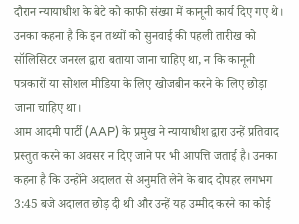दौरान न्यायाधीश के बेटे को काफी संख्या में कानूनी कार्य दिए गए थे। उनका कहना है कि इन तथ्यों को सुनवाई की पहली तारीख को सॉलिसिटर जनरल द्वारा बताया जाना चाहिए था, न कि कानूनी पत्रकारों या सोशल मीडिया के लिए खोजबीन करने के लिए छोड़ा जाना चाहिए था।
आम आदमी पार्टी (AAP) के प्रमुख ने न्यायाधीश द्वारा उन्हें प्रतिवाद प्रस्तुत करने का अवसर न दिए जाने पर भी आपत्ति जताई है। उनका कहना है कि उन्होंने अदालत से अनुमति लेने के बाद दोपहर लगभग 3:45 बजे अदालत छोड़ दी थी और उन्हें यह उम्मीद करने का कोई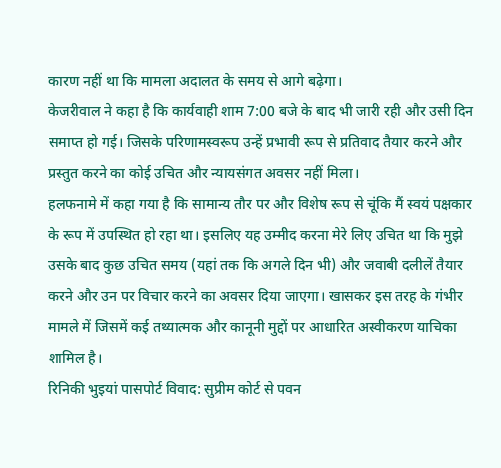कारण नहीं था कि मामला अदालत के समय से आगे बढ़ेगा।
केजरीवाल ने कहा है कि कार्यवाही शाम 7:00 बजे के बाद भी जारी रही और उसी दिन समाप्त हो गई। जिसके परिणामस्वरूप उन्हें प्रभावी रूप से प्रतिवाद तैयार करने और प्रस्तुत करने का कोई उचित और न्यायसंगत अवसर नहीं मिला।
हलफनामे में कहा गया है कि सामान्य तौर पर और विशेष रूप से चूंकि मैं स्वयं पक्षकार के रूप में उपस्थित हो रहा था। इसलिए यह उम्मीद करना मेरे लिए उचित था कि मुझे उसके बाद कुछ उचित समय (यहां तक कि अगले दिन भी) और जवाबी दलीलें तैयार करने और उन पर विचार करने का अवसर दिया जाएगा। खासकर इस तरह के गंभीर मामले में जिसमें कई तथ्यात्मक और कानूनी मुद्दों पर आधारित अस्वीकरण याचिका शामिल है।
रिनिकी भुइयां पासपोर्ट विवाद: सुप्रीम कोर्ट से पवन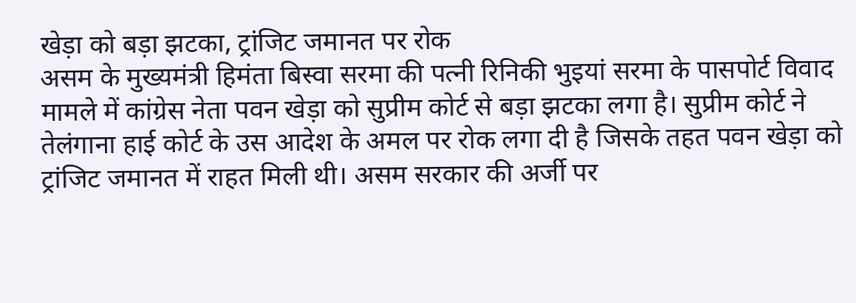खेड़ा को बड़ा झटका, ट्रांजिट जमानत पर रोक
असम के मुख्यमंत्री हिमंता बिस्वा सरमा की पत्नी रिनिकी भुइयां सरमा के पासपोर्ट विवाद मामले में कांग्रेस नेता पवन खेड़ा को सुप्रीम कोर्ट से बड़ा झटका लगा है। सुप्रीम कोर्ट ने तेलंगाना हाई कोर्ट के उस आदेश के अमल पर रोक लगा दी है जिसके तहत पवन खेड़ा को ट्रांजिट जमानत में राहत मिली थी। असम सरकार की अर्जी पर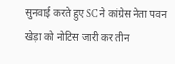सुनवाई करते हुए SC ने कांग्रेस नेता पवन खेड़ा को नोटिस जारी कर तीन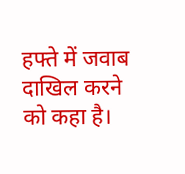हफ्ते में जवाब दाखिल करने को कहा है।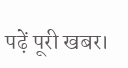पढ़ें पूरी खबर।